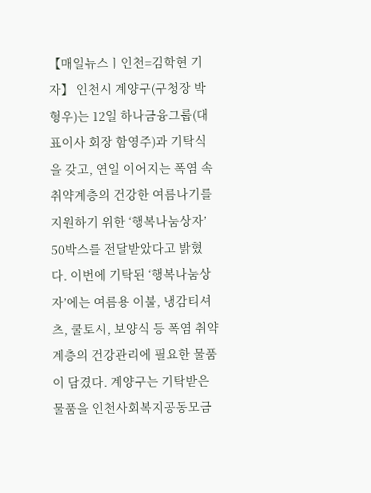【매일뉴스ㅣ인천=김학현 기자】 인천시 계양구(구청장 박형우)는 12일 하나금융그룹(대표이사 회장 함영주)과 기탁식을 갖고, 연일 이어지는 폭염 속 취약계층의 건강한 여름나기를 지원하기 위한 ‘행복나눔상자’ 50박스를 전달받았다고 밝혔다. 이번에 기탁된 ‘행복나눔상자’에는 여름용 이불, 냉감티셔츠, 쿨토시, 보양식 등 폭염 취약계층의 건강관리에 필요한 물품이 담겼다. 계양구는 기탁받은 물품을 인천사회복지공동모금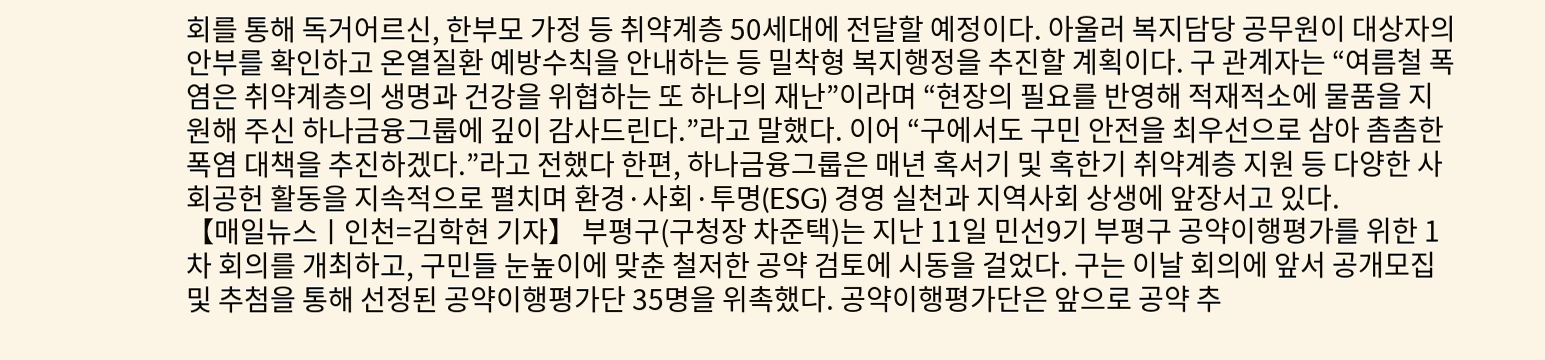회를 통해 독거어르신, 한부모 가정 등 취약계층 50세대에 전달할 예정이다. 아울러 복지담당 공무원이 대상자의 안부를 확인하고 온열질환 예방수칙을 안내하는 등 밀착형 복지행정을 추진할 계획이다. 구 관계자는 “여름철 폭염은 취약계층의 생명과 건강을 위협하는 또 하나의 재난”이라며 “현장의 필요를 반영해 적재적소에 물품을 지원해 주신 하나금융그룹에 깊이 감사드린다.”라고 말했다. 이어 “구에서도 구민 안전을 최우선으로 삼아 촘촘한 폭염 대책을 추진하겠다.”라고 전했다 한편, 하나금융그룹은 매년 혹서기 및 혹한기 취약계층 지원 등 다양한 사회공헌 활동을 지속적으로 펼치며 환경·사회·투명(ESG) 경영 실천과 지역사회 상생에 앞장서고 있다.
【매일뉴스ㅣ인천=김학현 기자】 부평구(구청장 차준택)는 지난 11일 민선9기 부평구 공약이행평가를 위한 1차 회의를 개최하고, 구민들 눈높이에 맞춘 철저한 공약 검토에 시동을 걸었다. 구는 이날 회의에 앞서 공개모집 및 추첨을 통해 선정된 공약이행평가단 35명을 위촉했다. 공약이행평가단은 앞으로 공약 추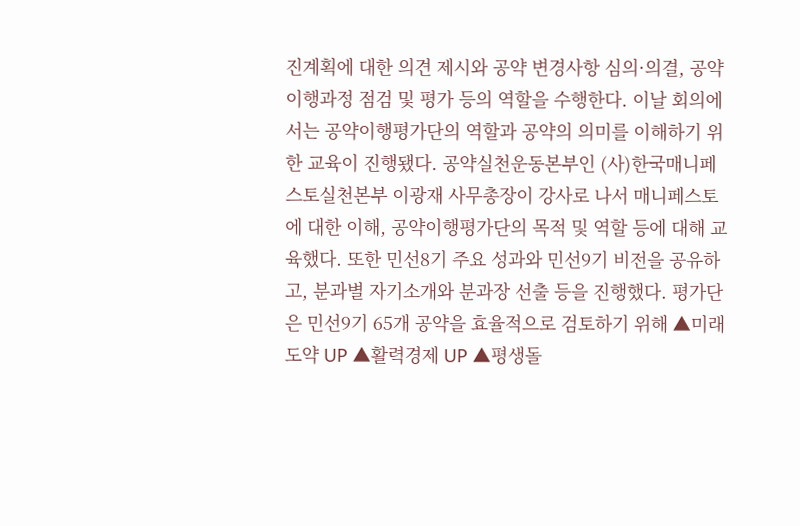진계획에 대한 의견 제시와 공약 변경사항 심의·의결, 공약 이행과정 점검 및 평가 등의 역할을 수행한다. 이날 회의에서는 공약이행평가단의 역할과 공약의 의미를 이해하기 위한 교육이 진행됐다. 공약실천운동본부인 (사)한국매니페스토실천본부 이광재 사무총장이 강사로 나서 매니페스토에 대한 이해, 공약이행평가단의 목적 및 역할 등에 대해 교육했다. 또한 민선8기 주요 성과와 민선9기 비전을 공유하고, 분과별 자기소개와 분과장 선출 등을 진행했다. 평가단은 민선9기 65개 공약을 효율적으로 검토하기 위해 ▲미래도약 UP ▲활력경제 UP ▲평생돌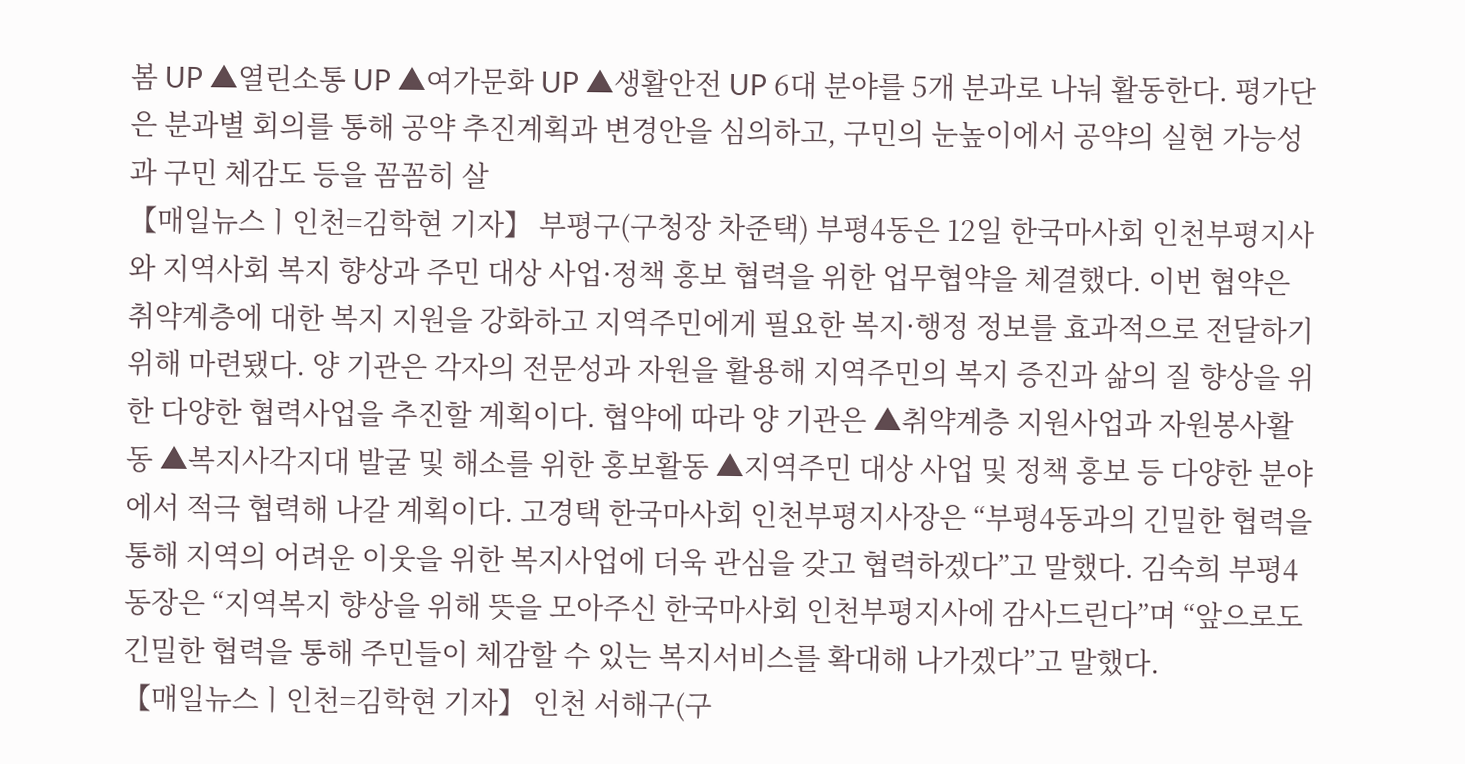봄 UP ▲열린소통 UP ▲여가문화 UP ▲생활안전 UP 6대 분야를 5개 분과로 나눠 활동한다. 평가단은 분과별 회의를 통해 공약 추진계획과 변경안을 심의하고, 구민의 눈높이에서 공약의 실현 가능성과 구민 체감도 등을 꼼꼼히 살
【매일뉴스ㅣ인천=김학현 기자】 부평구(구청장 차준택) 부평4동은 12일 한국마사회 인천부평지사와 지역사회 복지 향상과 주민 대상 사업·정책 홍보 협력을 위한 업무협약을 체결했다. 이번 협약은 취약계층에 대한 복지 지원을 강화하고 지역주민에게 필요한 복지·행정 정보를 효과적으로 전달하기 위해 마련됐다. 양 기관은 각자의 전문성과 자원을 활용해 지역주민의 복지 증진과 삶의 질 향상을 위한 다양한 협력사업을 추진할 계획이다. 협약에 따라 양 기관은 ▲취약계층 지원사업과 자원봉사활동 ▲복지사각지대 발굴 및 해소를 위한 홍보활동 ▲지역주민 대상 사업 및 정책 홍보 등 다양한 분야에서 적극 협력해 나갈 계획이다. 고경택 한국마사회 인천부평지사장은 “부평4동과의 긴밀한 협력을 통해 지역의 어려운 이웃을 위한 복지사업에 더욱 관심을 갖고 협력하겠다”고 말했다. 김숙희 부평4동장은 “지역복지 향상을 위해 뜻을 모아주신 한국마사회 인천부평지사에 감사드린다”며 “앞으로도 긴밀한 협력을 통해 주민들이 체감할 수 있는 복지서비스를 확대해 나가겠다”고 말했다.
【매일뉴스ㅣ인천=김학현 기자】 인천 서해구(구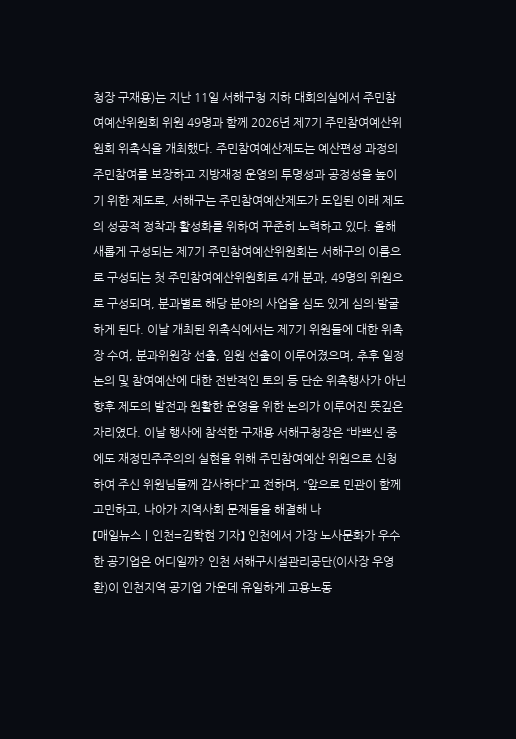청장 구재용)는 지난 11일 서해구청 지하 대회의실에서 주민참여예산위원회 위원 49명과 함께 2026년 제7기 주민참여예산위원회 위촉식을 개최했다. 주민참여예산제도는 예산편성 과정의 주민참여를 보장하고 지방재정 운영의 투명성과 공정성을 높이기 위한 제도로, 서해구는 주민참여예산제도가 도입된 이래 제도의 성공적 정착과 활성화를 위하여 꾸준히 노력하고 있다. 올해 새롭게 구성되는 제7기 주민참여예산위원회는 서해구의 이름으로 구성되는 첫 주민참여예산위원회로 4개 분과, 49명의 위원으로 구성되며, 분과별로 해당 분야의 사업을 심도 있게 심의·발굴하게 된다. 이날 개최된 위촉식에서는 제7기 위원들에 대한 위촉장 수여, 분과위원장 선출, 임원 선출이 이루어졌으며, 추후 일정 논의 및 참여예산에 대한 전반적인 토의 등 단순 위촉행사가 아닌 향후 제도의 발전과 원활한 운영을 위한 논의가 이루어진 뜻깊은 자리였다. 이날 행사에 참석한 구재용 서해구청장은 “바쁘신 중에도 재정민주주의의 실현을 위해 주민참여예산 위원으로 신청하여 주신 위원님들께 감사하다”고 전하며, “앞으로 민관이 함께 고민하고, 나아가 지역사회 문제들을 해결해 나
【매일뉴스ㅣ인천=김학현 기자】 인천에서 가장 노사문화가 우수한 공기업은 어디일까? 인천 서해구시설관리공단(이사장 우영환)이 인천지역 공기업 가운데 유일하게 고용노동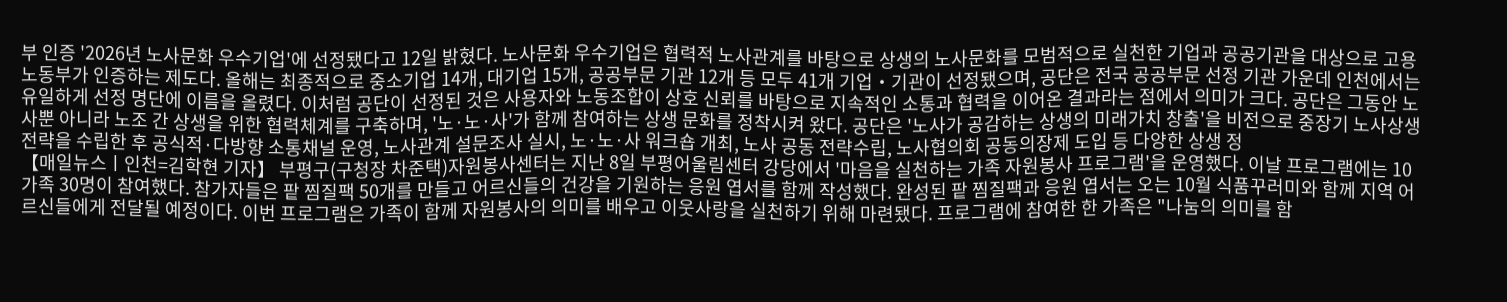부 인증 '2026년 노사문화 우수기업'에 선정됐다고 12일 밝혔다. 노사문화 우수기업은 협력적 노사관계를 바탕으로 상생의 노사문화를 모범적으로 실천한 기업과 공공기관을 대상으로 고용노동부가 인증하는 제도다. 올해는 최종적으로 중소기업 14개, 대기업 15개, 공공부문 기관 12개 등 모두 41개 기업・기관이 선정됐으며, 공단은 전국 공공부문 선정 기관 가운데 인천에서는 유일하게 선정 명단에 이름을 올렸다. 이처럼 공단이 선정된 것은 사용자와 노동조합이 상호 신뢰를 바탕으로 지속적인 소통과 협력을 이어온 결과라는 점에서 의미가 크다. 공단은 그동안 노사뿐 아니라 노조 간 상생을 위한 협력체계를 구축하며, '노·노·사'가 함께 참여하는 상생 문화를 정착시켜 왔다. 공단은 '노사가 공감하는 상생의 미래가치 창출'을 비전으로 중장기 노사상생 전략을 수립한 후 공식적·다방향 소통채널 운영, 노사관계 설문조사 실시, 노·노·사 워크숍 개최, 노사 공동 전략수립, 노사협의회 공동의장제 도입 등 다양한 상생 정
【매일뉴스ㅣ인천=김학현 기자】 부평구(구청장 차준택)자원봉사센터는 지난 8일 부평어울림센터 강당에서 '마음을 실천하는 가족 자원봉사 프로그램'을 운영했다. 이날 프로그램에는 10가족 30명이 참여했다. 참가자들은 팥 찜질팩 50개를 만들고 어르신들의 건강을 기원하는 응원 엽서를 함께 작성했다. 완성된 팥 찜질팩과 응원 엽서는 오는 10월 식품꾸러미와 함께 지역 어르신들에게 전달될 예정이다. 이번 프로그램은 가족이 함께 자원봉사의 의미를 배우고 이웃사랑을 실천하기 위해 마련됐다. 프로그램에 참여한 한 가족은 "나눔의 의미를 함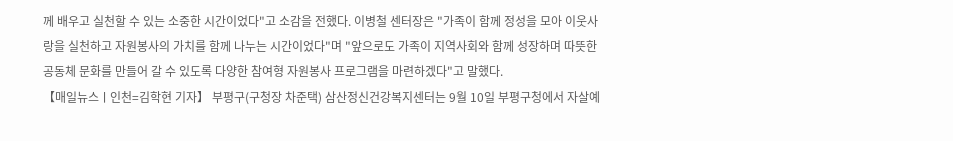께 배우고 실천할 수 있는 소중한 시간이었다"고 소감을 전했다. 이병철 센터장은 "가족이 함께 정성을 모아 이웃사랑을 실천하고 자원봉사의 가치를 함께 나누는 시간이었다"며 "앞으로도 가족이 지역사회와 함께 성장하며 따뜻한 공동체 문화를 만들어 갈 수 있도록 다양한 참여형 자원봉사 프로그램을 마련하겠다"고 말했다.
【매일뉴스ㅣ인천=김학현 기자】 부평구(구청장 차준택) 삼산정신건강복지센터는 9월 10일 부평구청에서 자살예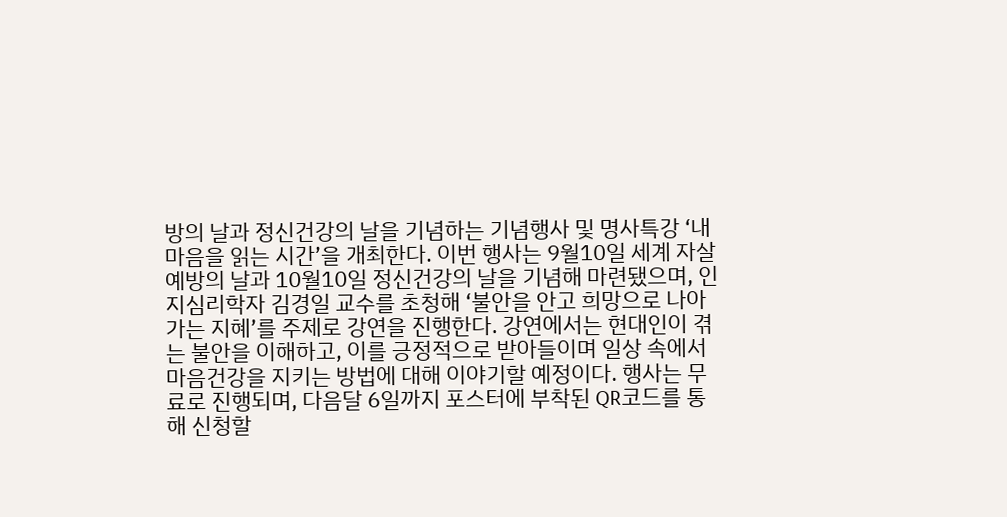방의 날과 정신건강의 날을 기념하는 기념행사 및 명사특강 ‘내 마음을 읽는 시간’을 개최한다. 이번 행사는 9월10일 세계 자살예방의 날과 10월10일 정신건강의 날을 기념해 마련됐으며, 인지심리학자 김경일 교수를 초청해 ‘불안을 안고 희망으로 나아가는 지혜’를 주제로 강연을 진행한다. 강연에서는 현대인이 겪는 불안을 이해하고, 이를 긍정적으로 받아들이며 일상 속에서 마음건강을 지키는 방법에 대해 이야기할 예정이다. 행사는 무료로 진행되며, 다음달 6일까지 포스터에 부착된 QR코드를 통해 신청할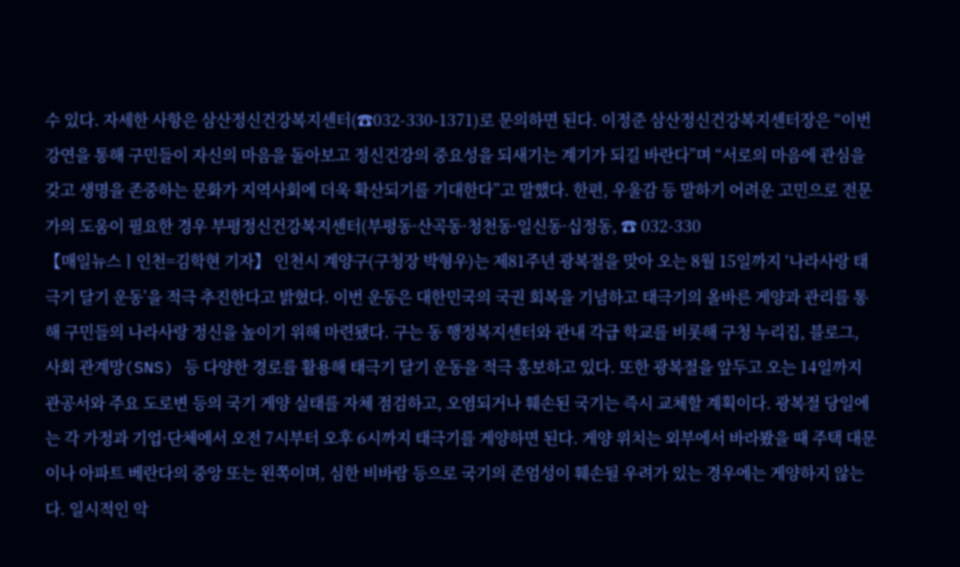수 있다. 자세한 사항은 삼산정신건강복지센터(☎032-330-1371)로 문의하면 된다. 이정준 삼산정신건강복지센터장은 “이번 강연을 통해 구민들이 자신의 마음을 돌아보고 정신건강의 중요성을 되새기는 계기가 되길 바란다”며 “서로의 마음에 관심을 갖고 생명을 존중하는 문화가 지역사회에 더욱 확산되기를 기대한다”고 말했다. 한편, 우울감 등 말하기 어려운 고민으로 전문가의 도움이 필요한 경우 부평정신건강복지센터(부평동·산곡동·청천동·일신동·십정동, ☎ 032-330
【매일뉴스ㅣ인천=김학현 기자】 인천시 계양구(구청장 박형우)는 제81주년 광복절을 맞아 오는 8월 15일까지 ‘나라사랑 태극기 달기 운동’을 적극 추진한다고 밝혔다. 이번 운동은 대한민국의 국권 회복을 기념하고 태극기의 올바른 게양과 관리를 통해 구민들의 나라사랑 정신을 높이기 위해 마련됐다. 구는 동 행정복지센터와 관내 각급 학교를 비롯해 구청 누리집, 블로그, 사회 관계망(SNS) 등 다양한 경로를 활용해 태극기 달기 운동을 적극 홍보하고 있다. 또한 광복절을 앞두고 오는 14일까지 관공서와 주요 도로변 등의 국기 게양 실태를 자체 점검하고, 오염되거나 훼손된 국기는 즉시 교체할 계획이다. 광복절 당일에는 각 가정과 기업·단체에서 오전 7시부터 오후 6시까지 태극기를 게양하면 된다. 게양 위치는 외부에서 바라봤을 때 주택 대문이나 아파트 베란다의 중앙 또는 왼쪽이며, 심한 비바람 등으로 국기의 존엄성이 훼손될 우려가 있는 경우에는 게양하지 않는다. 일시적인 악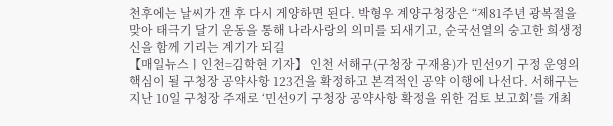천후에는 날씨가 갠 후 다시 게양하면 된다. 박형우 계양구청장은 “제81주년 광복절을 맞아 태극기 달기 운동을 통해 나라사랑의 의미를 되새기고, 순국선열의 숭고한 희생정신을 함께 기리는 계기가 되길
【매일뉴스ㅣ인천=김학현 기자】 인천 서해구(구청장 구재용)가 민선9기 구정 운영의 핵심이 될 구청장 공약사항 123건을 확정하고 본격적인 공약 이행에 나선다. 서해구는 지난 10일 구청장 주재로 ‘민선9기 구청장 공약사항 확정을 위한 검토 보고회’를 개최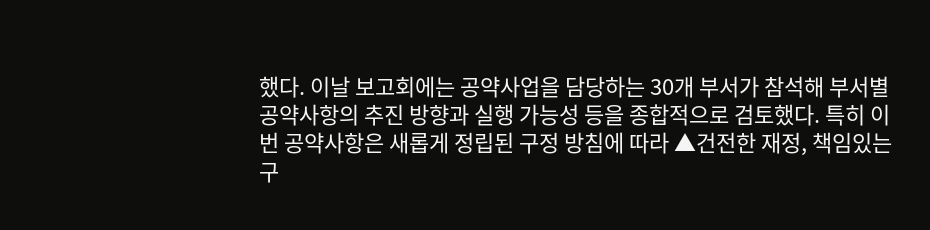했다. 이날 보고회에는 공약사업을 담당하는 30개 부서가 참석해 부서별 공약사항의 추진 방향과 실행 가능성 등을 종합적으로 검토했다. 특히 이번 공약사항은 새롭게 정립된 구정 방침에 따라 ▲건전한 재정, 책임있는 구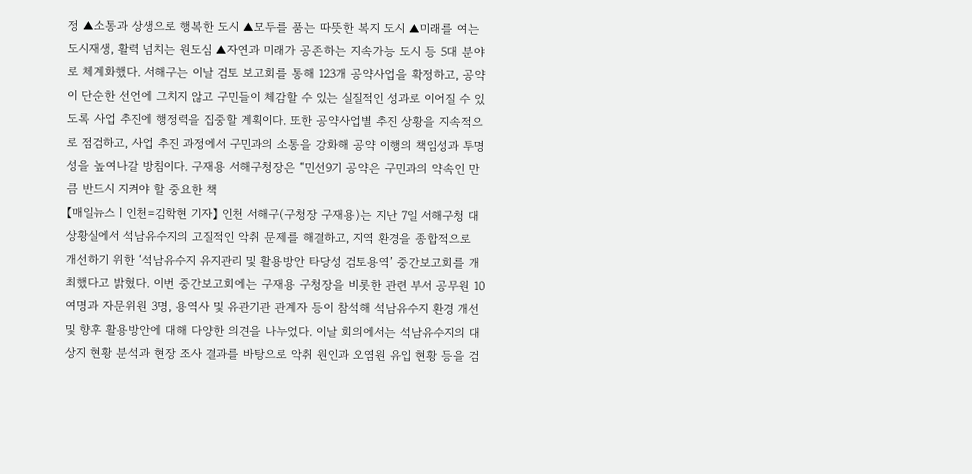정 ▲소통과 상생으로 행복한 도시 ▲모두를 품는 따뜻한 복지 도시 ▲미래를 여는 도시재생, 활력 넘치는 원도심 ▲자연과 미래가 공존하는 지속가능 도시 등 5대 분야로 체계화했다. 서해구는 이날 검토 보고회를 통해 123개 공약사업을 확정하고, 공약이 단순한 선언에 그치지 않고 구민들이 체감할 수 있는 실질적인 성과로 이어질 수 있도록 사업 추진에 행정력을 집중할 계획이다. 또한 공약사업별 추진 상황을 지속적으로 점검하고, 사업 추진 과정에서 구민과의 소통을 강화해 공약 이행의 책임성과 투명성을 높여나갈 방침이다. 구재용 서해구청장은 “민선9기 공약은 구민과의 약속인 만큼 반드시 지켜야 할 중요한 책
【매일뉴스ㅣ인천=김학현 기자】 인천 서해구(구청장 구재용)는 지난 7일 서해구청 대상황실에서 석남유수지의 고질적인 악취 문제를 해결하고, 지역 환경을 종합적으로 개선하기 위한 ‘석남유수지 유지관리 및 활용방안 타당성 검토용역’ 중간보고회를 개최했다고 밝혔다. 이번 중간보고회에는 구재용 구청장을 비롯한 관련 부서 공무원 10여명과 자문위원 3명, 용역사 및 유관기관 관계자 등이 참석해 석남유수지 환경 개선 및 향후 활용방안에 대해 다양한 의견을 나누었다. 이날 회의에서는 석남유수지의 대상지 현황 분석과 현장 조사 결과를 바탕으로 악취 원인과 오염원 유입 현황 등을 검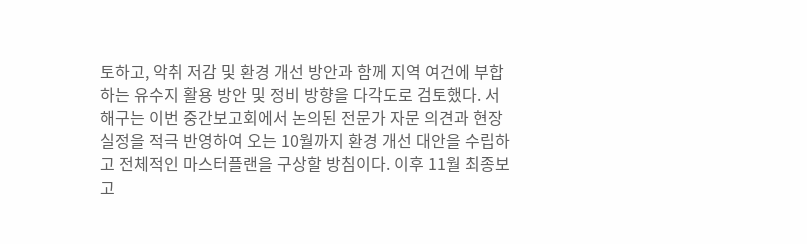토하고, 악취 저감 및 환경 개선 방안과 함께 지역 여건에 부합하는 유수지 활용 방안 및 정비 방향을 다각도로 검토했다. 서해구는 이번 중간보고회에서 논의된 전문가 자문 의견과 현장 실정을 적극 반영하여 오는 10월까지 환경 개선 대안을 수립하고 전체적인 마스터플랜을 구상할 방침이다. 이후 11월 최종보고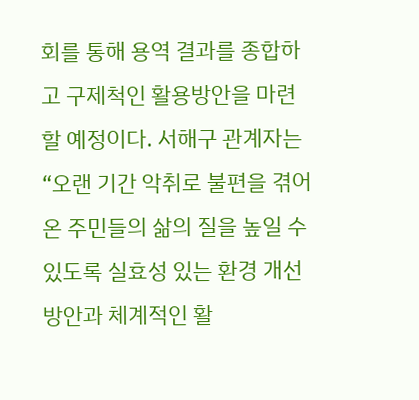회를 통해 용역 결과를 종합하고 구제척인 활용방안을 마련할 예정이다. 서해구 관계자는 “오랜 기간 악취로 불편을 겪어온 주민들의 삶의 질을 높일 수 있도록 실효성 있는 환경 개선방안과 체계적인 활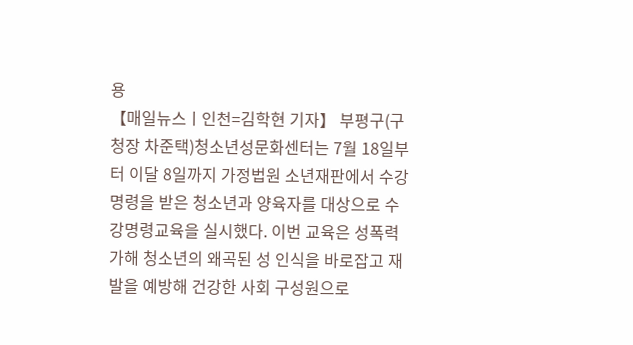용
【매일뉴스ㅣ인천=김학현 기자】 부평구(구청장 차준택)청소년성문화센터는 7월 18일부터 이달 8일까지 가정법원 소년재판에서 수강명령을 받은 청소년과 양육자를 대상으로 수강명령교육을 실시했다. 이번 교육은 성폭력 가해 청소년의 왜곡된 성 인식을 바로잡고 재발을 예방해 건강한 사회 구성원으로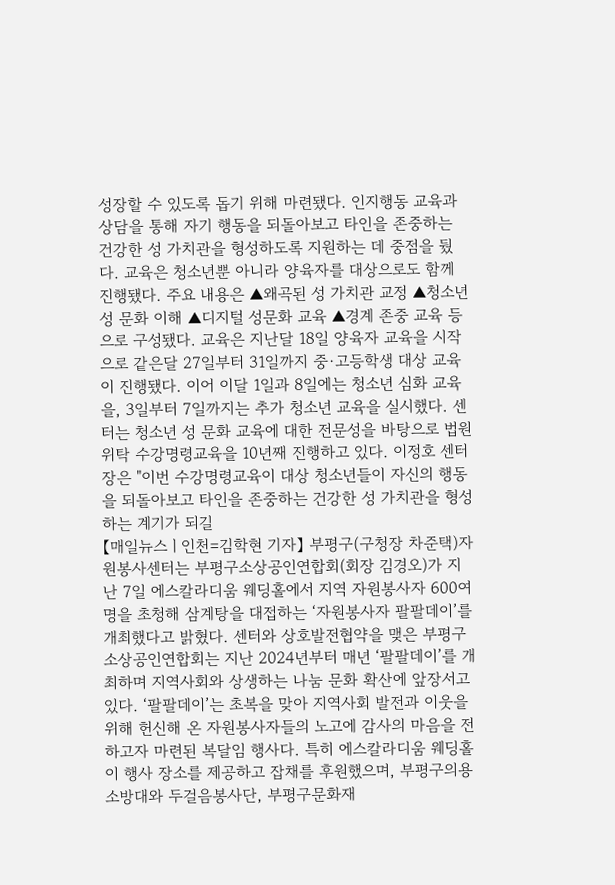성장할 수 있도록 돕기 위해 마련됐다. 인지행동 교육과 상담을 통해 자기 행동을 되돌아보고 타인을 존중하는 건강한 성 가치관을 형성하도록 지원하는 데 중점을 뒀다. 교육은 청소년뿐 아니라 양육자를 대상으로도 함께 진행됐다. 주요 내용은 ▲왜곡된 성 가치관 교정 ▲청소년 성 문화 이해 ▲디지털 성문화 교육 ▲경계 존중 교육 등으로 구성됐다. 교육은 지난달 18일 양육자 교육을 시작으로 같은달 27일부터 31일까지 중·고등학생 대상 교육이 진행됐다. 이어 이달 1일과 8일에는 청소년 심화 교육을, 3일부터 7일까지는 추가 청소년 교육을 실시했다. 센터는 청소년 성 문화 교육에 대한 전문성을 바탕으로 법원위탁 수강명령교육을 10년째 진행하고 있다. 이정호 센터장은 "이번 수강명령교육이 대상 청소년들이 자신의 행동을 되돌아보고 타인을 존중하는 건강한 성 가치관을 형성하는 계기가 되길
【매일뉴스ㅣ인천=김학현 기자】 부평구(구청장 차준택)자원봉사센터는 부평구소상공인연합회(회장 김경오)가 지난 7일 에스칼라디움 웨딩홀에서 지역 자원봉사자 600여 명을 초청해 삼계탕을 대접하는 ‘자원봉사자 팔팔데이’를 개최했다고 밝혔다. 센터와 상호발전협약을 맺은 부평구소상공인연합회는 지난 2024년부터 매년 ‘팔팔데이’를 개최하며 지역사회와 상생하는 나눔 문화 확산에 앞장서고 있다. ‘팔팔데이’는 초복을 맞아 지역사회 발전과 이웃을 위해 헌신해 온 자원봉사자들의 노고에 감사의 마음을 전하고자 마련된 복달임 행사다. 특히 에스칼라디움 웨딩홀이 행사 장소를 제공하고 잡채를 후원했으며, 부평구의용소방대와 두걸음봉사단, 부평구문화재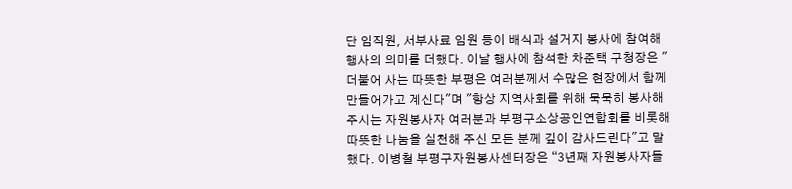단 임직원, 서부사료 임원 등이 배식과 설거지 봉사에 참여해 행사의 의미를 더했다. 이날 행사에 참석한 차준택 구청장은 "더불어 사는 따뜻한 부평은 여러분께서 수많은 현장에서 함께 만들어가고 계신다"며 "항상 지역사회를 위해 묵묵히 봉사해 주시는 자원봉사자 여러분과 부평구소상공인연합회를 비롯해 따뜻한 나눔을 실천해 주신 모든 분께 깊이 감사드린다"고 말했다. 이병철 부평구자원봉사센터장은 “3년째 자원봉사자들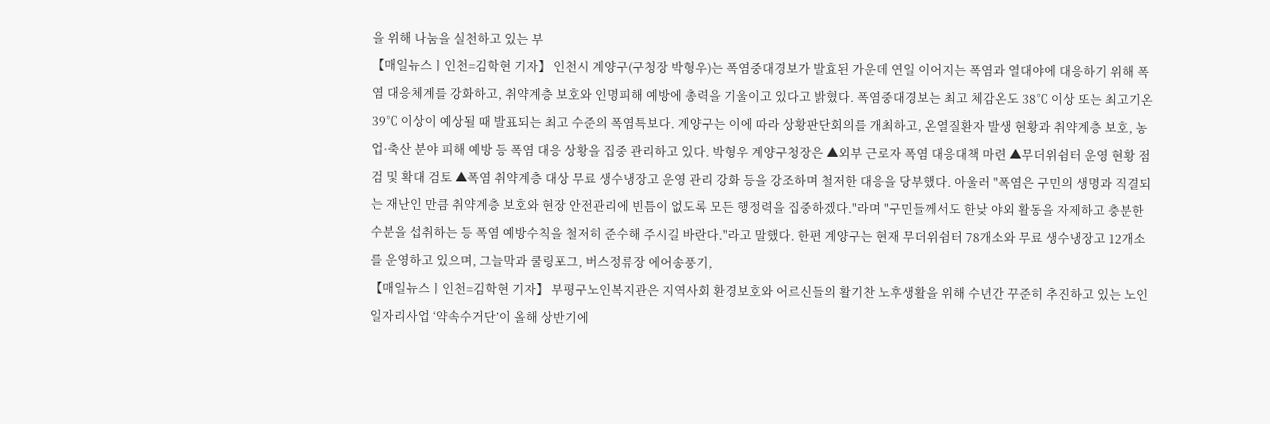을 위해 나눔을 실천하고 있는 부
【매일뉴스ㅣ인천=김학현 기자】 인천시 계양구(구청장 박형우)는 폭염중대경보가 발효된 가운데 연일 이어지는 폭염과 열대야에 대응하기 위해 폭염 대응체계를 강화하고, 취약계층 보호와 인명피해 예방에 총력을 기울이고 있다고 밝혔다. 폭염중대경보는 최고 체감온도 38℃ 이상 또는 최고기온 39℃ 이상이 예상될 때 발표되는 최고 수준의 폭염특보다. 계양구는 이에 따라 상황판단회의를 개최하고, 온열질환자 발생 현황과 취약계층 보호, 농업·축산 분야 피해 예방 등 폭염 대응 상황을 집중 관리하고 있다. 박형우 계양구청장은 ▲외부 근로자 폭염 대응대책 마련 ▲무더위쉼터 운영 현황 점검 및 확대 검토 ▲폭염 취약계층 대상 무료 생수냉장고 운영 관리 강화 등을 강조하며 철저한 대응을 당부했다. 아울러 "폭염은 구민의 생명과 직결되는 재난인 만큼 취약계층 보호와 현장 안전관리에 빈틈이 없도록 모든 행정력을 집중하겠다."라며 "구민들께서도 한낮 야외 활동을 자제하고 충분한 수분을 섭취하는 등 폭염 예방수칙을 철저히 준수해 주시길 바란다."라고 말했다. 한편 계양구는 현재 무더위쉼터 78개소와 무료 생수냉장고 12개소를 운영하고 있으며, 그늘막과 쿨링포그, 버스정류장 에어송풍기,
【매일뉴스ㅣ인천=김학현 기자】 부평구노인복지관은 지역사회 환경보호와 어르신들의 활기찬 노후생활을 위해 수년간 꾸준히 추진하고 있는 노인일자리사업 ‘약속수거단’이 올해 상반기에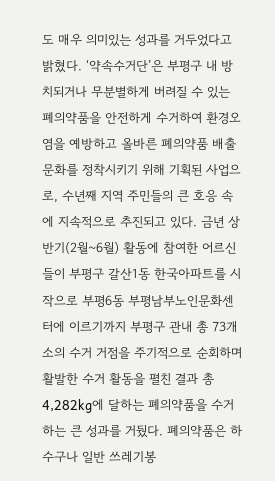도 매우 의미있는 성과를 거두었다고 밝혔다. ‘약속수거단’은 부평구 내 방치되거나 무분별하게 버려질 수 있는 폐의약품을 안전하게 수거하여 환경오염을 예방하고 올바른 폐의약품 배출 문화를 정착시키기 위해 기획된 사업으로, 수년째 지역 주민들의 큰 호응 속에 지속적으로 추진되고 있다. 금년 상반기(2월~6월) 활동에 참여한 어르신들이 부평구 갈산1동 한국아파트를 시작으로 부평6동 부평남부노인문화센터에 이르기까지 부평구 관내 총 73개소의 수거 거점을 주기적으로 순회하며 활발한 수거 활동을 펼친 결과 총 4,282kg에 달하는 폐의약품을 수거하는 큰 성과를 거뒀다. 폐의약품은 하수구나 일반 쓰레기봉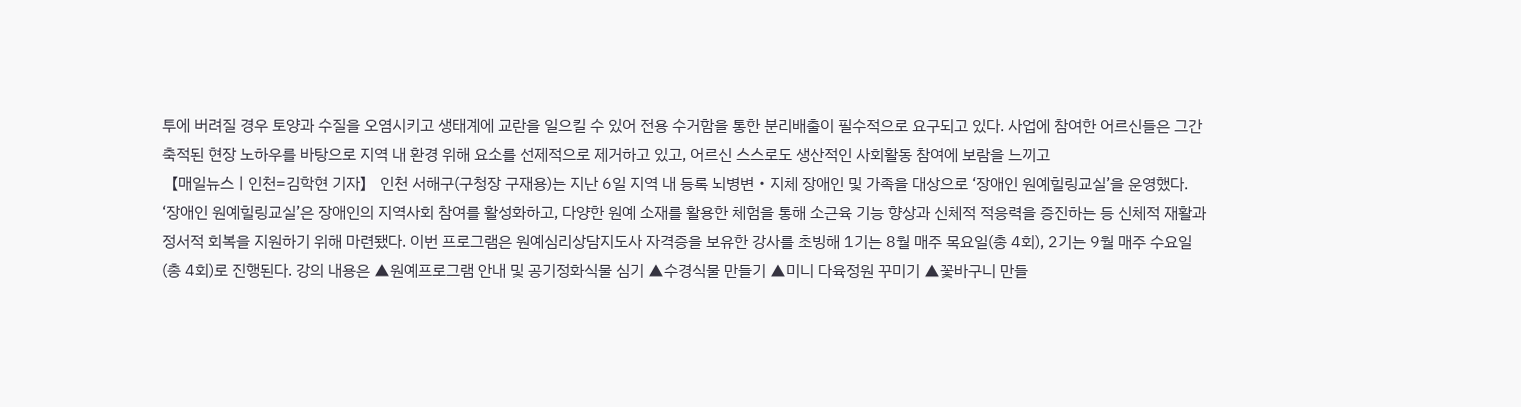투에 버려질 경우 토양과 수질을 오염시키고 생태계에 교란을 일으킬 수 있어 전용 수거함을 통한 분리배출이 필수적으로 요구되고 있다. 사업에 참여한 어르신들은 그간 축적된 현장 노하우를 바탕으로 지역 내 환경 위해 요소를 선제적으로 제거하고 있고, 어르신 스스로도 생산적인 사회활동 참여에 보람을 느끼고
【매일뉴스ㅣ인천=김학현 기자】 인천 서해구(구청장 구재용)는 지난 6일 지역 내 등록 뇌병변‧지체 장애인 및 가족을 대상으로 ‘장애인 원예힐링교실’을 운영했다. ‘장애인 원예힐링교실’은 장애인의 지역사회 참여를 활성화하고, 다양한 원예 소재를 활용한 체험을 통해 소근육 기능 향상과 신체적 적응력을 증진하는 등 신체적 재활과 정서적 회복을 지원하기 위해 마련됐다. 이번 프로그램은 원예심리상담지도사 자격증을 보유한 강사를 초빙해 1기는 8월 매주 목요일(총 4회), 2기는 9월 매주 수요일(총 4회)로 진행된다. 강의 내용은 ▲원예프로그램 안내 및 공기정화식물 심기 ▲수경식물 만들기 ▲미니 다육정원 꾸미기 ▲꽃바구니 만들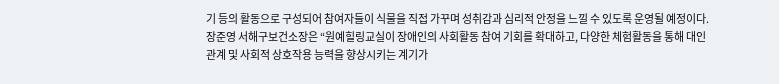기 등의 활동으로 구성되어 참여자들이 식물을 직접 가꾸며 성취감과 심리적 안정을 느낄 수 있도록 운영될 예정이다. 장준영 서해구보건소장은 “원예힐링교실이 장애인의 사회활동 참여 기회를 확대하고, 다양한 체험활동을 통해 대인관계 및 사회적 상호작용 능력을 향상시키는 계기가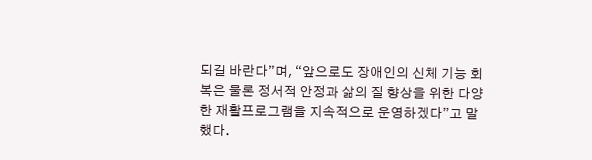되길 바란다”며, “앞으로도 장애인의 신체 기능 회복은 물론 정서적 안정과 삶의 질 향상을 위한 다양한 재활프로그램을 지속적으로 운영하겠다”고 말했다.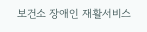보건소 장애인 재활서비스